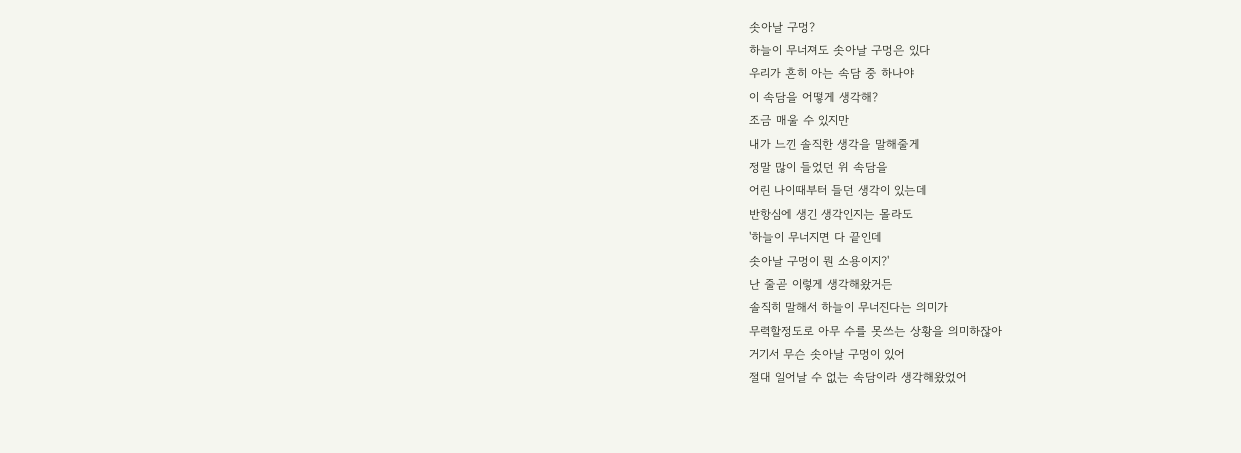솟아날 구멍?
하늘이 무너져도 솟아날 구멍은 있다
우리가 흔히 아는 속담 중 하나야
이 속담을 어떻게 생각해?
조금 매울 수 있지만
내가 느낀 솔직한 생각을 말해줄게
정말 많이 들었던 위 속담을
어린 나이때부터 들던 생각이 있는데
반항심에 생긴 생각인지는 몰라도
'하늘이 무너지면 다 끝인데
솟아날 구멍이 뭔 소용이지?'
난 줄곧 이렇게 생각해왔거든
솔직히 말해서 하늘이 무너진다는 의미가
무력할정도로 아무 수를 못쓰는 상황을 의미하잖아
거기서 무슨 솟아날 구멍이 있어
절대 일어날 수 없는 속담이라 생각해왔었어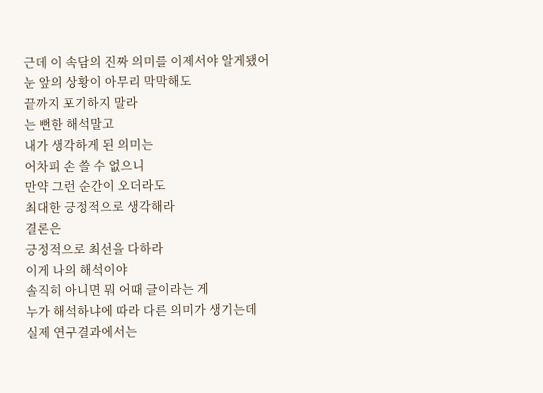근데 이 속담의 진짜 의미를 이제서야 알게됐어
눈 앞의 상황이 아무리 막막해도
끝까지 포기하지 말라
는 뻔한 해석말고
내가 생각하게 된 의미는
어차피 손 쓸 수 없으니
만약 그런 순간이 오더라도
최대한 긍정적으로 생각해라
결론은
긍정적으로 최선을 다하라
이게 나의 해석이야
솔직히 아니면 뭐 어때 글이라는 게
누가 해석하냐에 따라 다른 의미가 생기는데
실제 연구결과에서는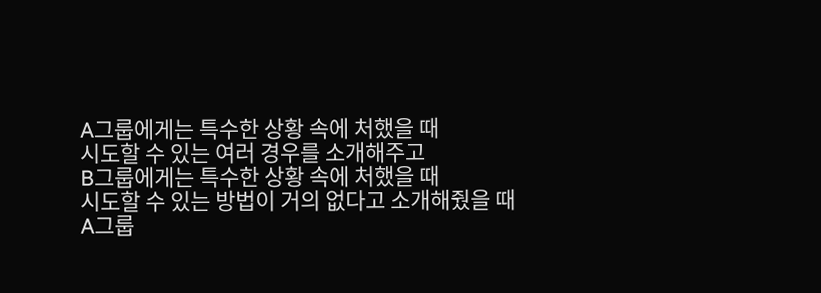A그룹에게는 특수한 상황 속에 처했을 때
시도할 수 있는 여러 경우를 소개해주고
B그룹에게는 특수한 상황 속에 처했을 때
시도할 수 있는 방법이 거의 없다고 소개해줬을 때
A그룹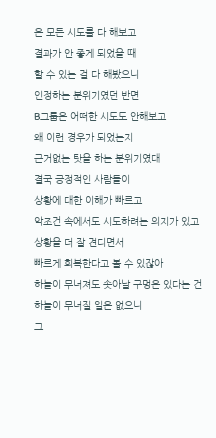은 모든 시도를 다 해보고
결과가 안 좋게 되었을 때
할 수 있는 걸 다 해봤으니
인정하는 분위기였던 반면
B그룹은 어떠한 시도도 안해보고
왜 이런 경우가 되었는지
근거없는 탓을 하는 분위기였대
결국 긍정적인 사람들이
상황에 대한 이해가 빠르고
악조건 속에서도 시도하려는 의지가 있고
상황을 더 잘 견디면서
빠르게 회복한다고 볼 수 있잖아
하늘이 무너져도 솟아날 구멍은 있다는 건
하늘이 무너질 일은 없으니
그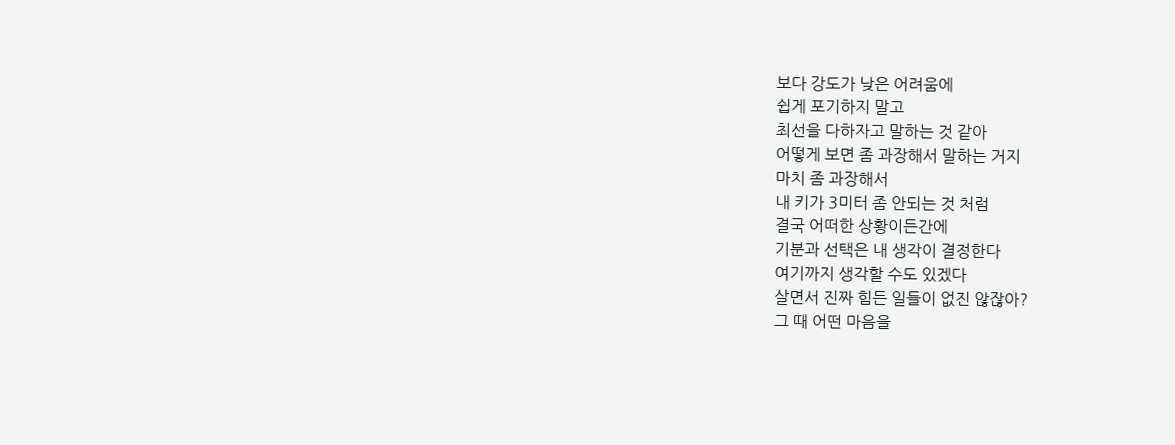보다 강도가 낮은 어려움에
쉽게 포기하지 말고
최선을 다하자고 말하는 것 같아
어떻게 보면 좀 과장해서 말하는 거지
마치 좀 과장해서
내 키가 3미터 좀 안되는 것 처럼
결국 어떠한 상황이든간에
기분과 선택은 내 생각이 결정한다
여기까지 생각할 수도 있겠다
살면서 진짜 힘든 일들이 없진 않잖아?
그 때 어떤 마음을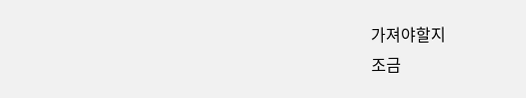가져야할지
조금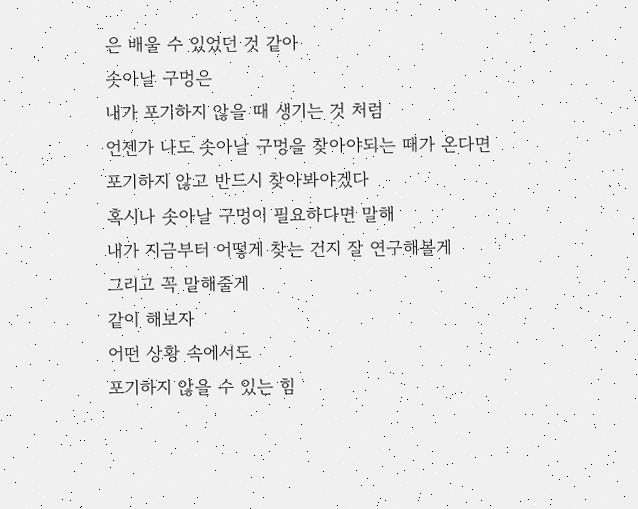은 배울 수 있었던 것 같아
솟아날 구멍은
내가 포기하지 않을 때 생기는 것 처럼
언젠가 나도 솟아날 구멍을 찾아야되는 때가 온다면
포기하지 않고 반드시 찾아봐야겠다
혹시나 솟아날 구멍이 필요하다면 말해
내가 지금부터 어떻게 찾는 건지 잘 연구해볼게
그리고 꼭 말해줄게
같이 해보자
어떤 상황 속에서도
포기하지 않을 수 있는 힘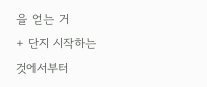을 얻는 거
+ 단지 시작하는 것에서부터